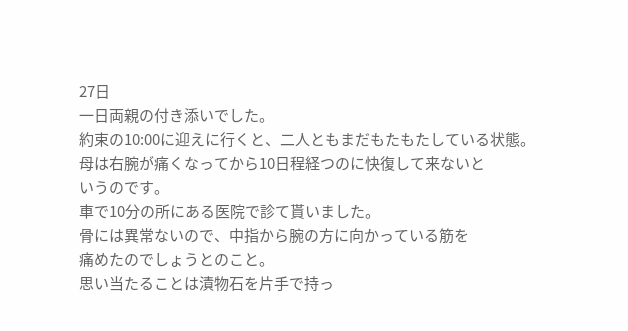27日
一日両親の付き添いでした。
約束の10:00に迎えに行くと、二人ともまだもたもたしている状態。
母は右腕が痛くなってから10日程経つのに快復して来ないと
いうのです。
車で10分の所にある医院で診て貰いました。
骨には異常ないので、中指から腕の方に向かっている筋を
痛めたのでしょうとのこと。
思い当たることは漬物石を片手で持っ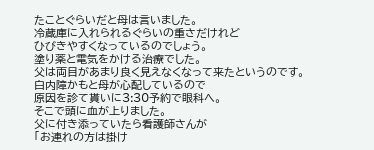たことぐらいだと母は言いました。
冷蔵庫に入れられるぐらいの重さだけれど
ひびきやすくなっているのでしょう。
塗り薬と電気をかける治療でした。
父は両目があまり良く見えなくなって来たというのです。
白内障かもと母が心配しているので
原因を診て貰いに3:30予約で眼科へ。
そこで頭に血が上りました。
父に付き添っていたら看護師さんが
「お連れの方は掛け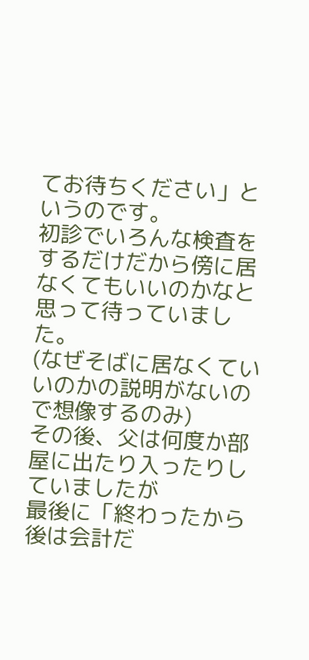てお待ちください」というのです。
初診でいろんな検査をするだけだから傍に居なくてもいいのかなと
思って待っていました。
(なぜそばに居なくていいのかの説明がないので想像するのみ)
その後、父は何度か部屋に出たり入ったりしていましたが
最後に「終わったから後は会計だ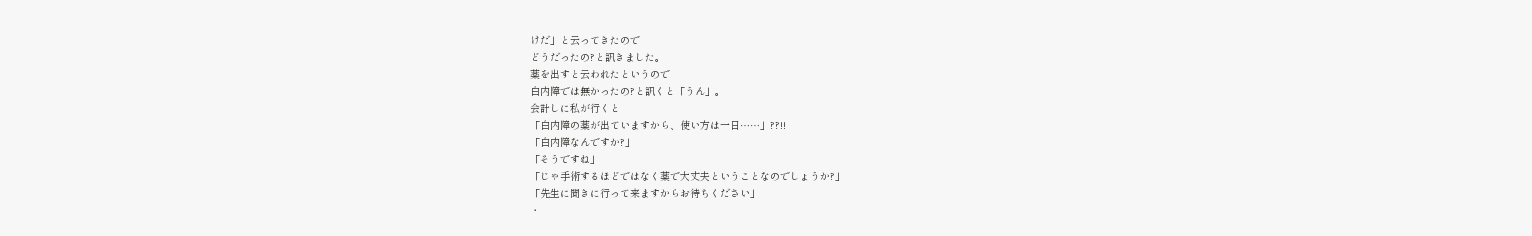けだ」と云ってきたので
どうだったの?と訊きました。
薬を出すと云われたというので
白内障では無かったの?と訊くと「うん」。
会計しに私が行くと
「白内障の薬が出ていますから、使い方は一日……」??!!
「白内障なんですか?」
「そうですね」
「じゃ手術するほどではなく薬で大丈夫ということなのでしょうか?」
「先生に聞きに行って来ますからお待ちください」
・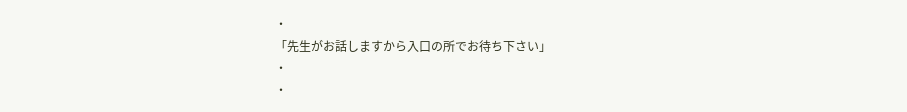・
「先生がお話しますから入口の所でお待ち下さい」
・
・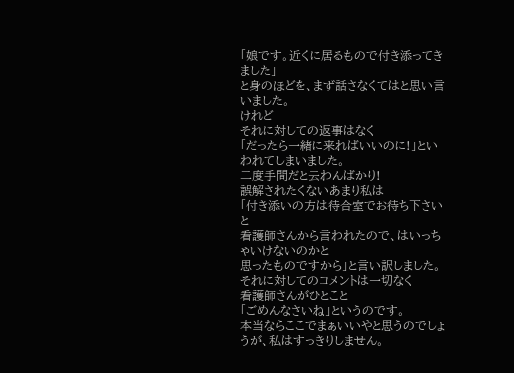「娘です。近くに居るもので付き添ってきました」
と身のほどを、まず話さなくてはと思い言いました。
けれど
それに対しての返事はなく
「だったら一緒に来ればいいのに!」といわれてしまいました。
二度手間だと云わんばかり!
誤解されたくないあまり私は
「付き添いの方は待合室でお待ち下さいと
看護師さんから言われたので、はいっちゃいけないのかと
思ったものですから」と言い訳しました。
それに対してのコメントは一切なく
看護師さんがひとこと
「ごめんなさいね」というのです。
本当ならここでまぁいいやと思うのでしょうが、私はすっきりしません。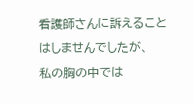看護師さんに訴えることはしませんでしたが、
私の胸の中では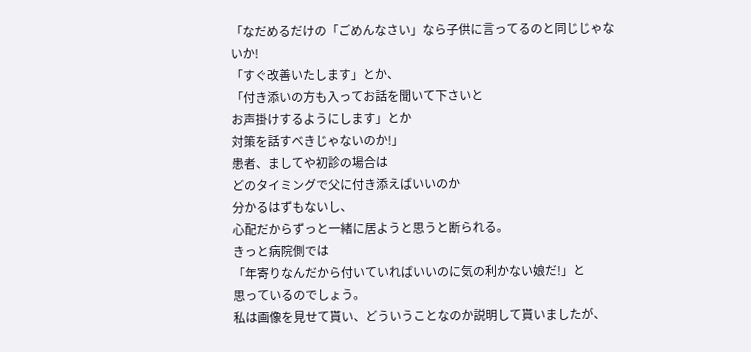「なだめるだけの「ごめんなさい」なら子供に言ってるのと同じじゃないか!
「すぐ改善いたします」とか、
「付き添いの方も入ってお話を聞いて下さいと
お声掛けするようにします」とか
対策を話すべきじゃないのか!」
患者、ましてや初診の場合は
どのタイミングで父に付き添えばいいのか
分かるはずもないし、
心配だからずっと一緒に居ようと思うと断られる。
きっと病院側では
「年寄りなんだから付いていればいいのに気の利かない娘だ!」と
思っているのでしょう。
私は画像を見せて貰い、どういうことなのか説明して貰いましたが、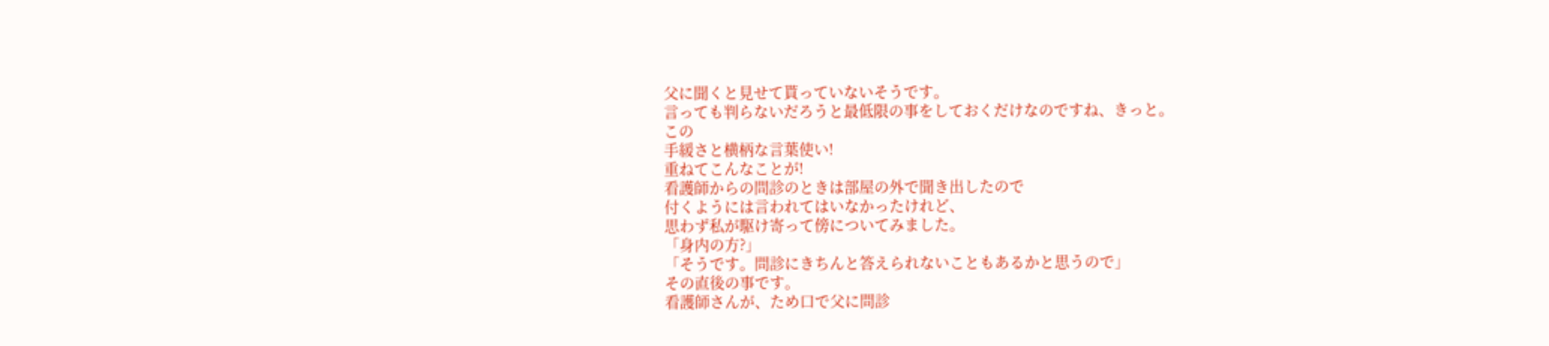父に聞くと見せて貰っていないそうです。
言っても判らないだろうと最低限の事をしておくだけなのですね、きっと。
この
手緩さと横柄な言葉使い!
重ねてこんなことが!
看護師からの問診のときは部屋の外で聞き出したので
付くようには言われてはいなかったけれど、
思わず私が駆け寄って傍についてみました。
「身内の方?」
「そうです。問診にきちんと答えられないこともあるかと思うので」
その直後の事です。
看護師さんが、ため口で父に問診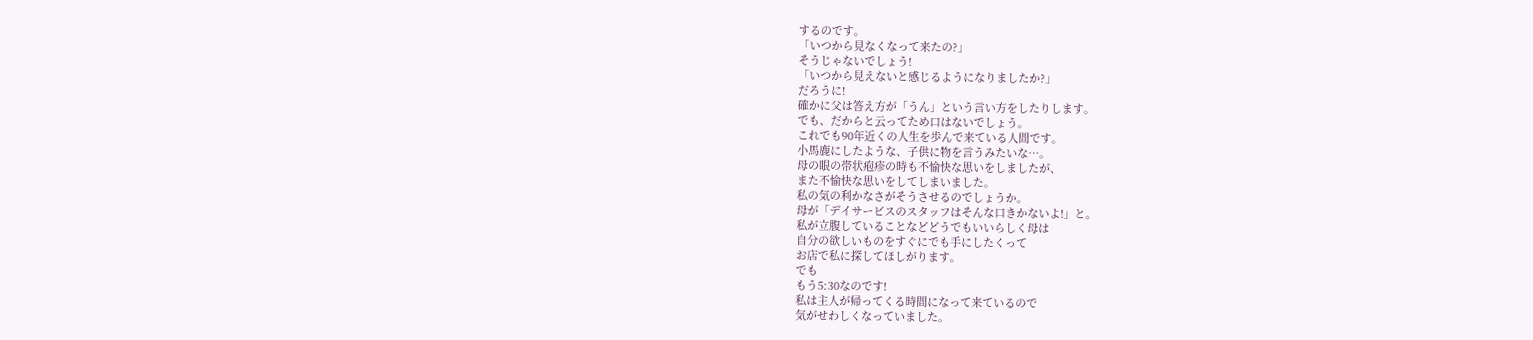するのです。
「いつから見なくなって来たの?」
そうじゃないでしょう!
「いつから見えないと感じるようになりましたか?」
だろうに!
確かに父は答え方が「うん」という言い方をしたりします。
でも、だからと云ってため口はないでしょう。
これでも90年近くの人生を歩んで来ている人間です。
小馬鹿にしたような、子供に物を言うみたいな…。
母の眼の帯状疱疹の時も不愉快な思いをしましたが、
また不愉快な思いをしてしまいました。
私の気の利かなさがそうさせるのでしょうか。
母が「デイサービスのスタッフはそんな口きかないよ!」と。
私が立腹していることなどどうでもいいらしく母は
自分の欲しいものをすぐにでも手にしたくって
お店で私に探してほしがります。
でも
もう5:30なのです!
私は主人が帰ってくる時間になって来ているので
気がせわしくなっていました。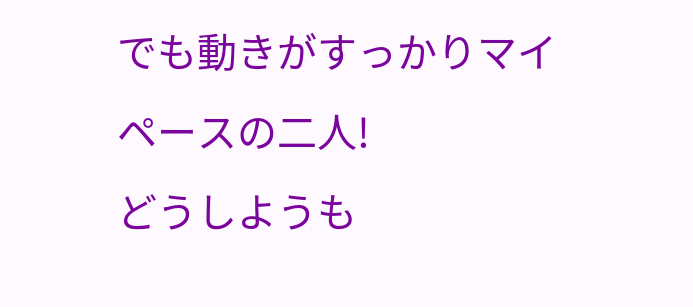でも動きがすっかりマイペースの二人!
どうしようも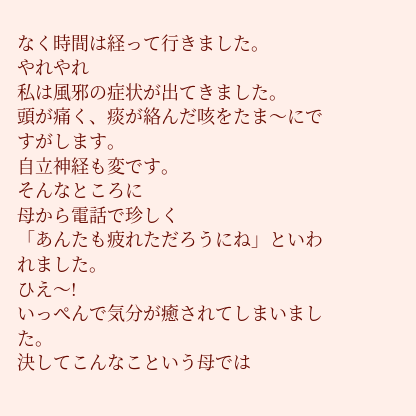なく時間は経って行きました。
やれやれ
私は風邪の症状が出てきました。
頭が痛く、痰が絡んだ咳をたま〜にですがします。
自立神経も変です。
そんなところに
母から電話で珍しく
「あんたも疲れただろうにね」といわれました。
ひえ〜!
いっぺんで気分が癒されてしまいました。
決してこんなこという母では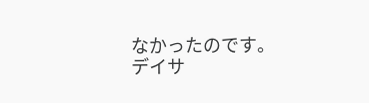なかったのです。
デイサ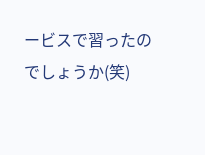ービスで習ったのでしょうか(笑)